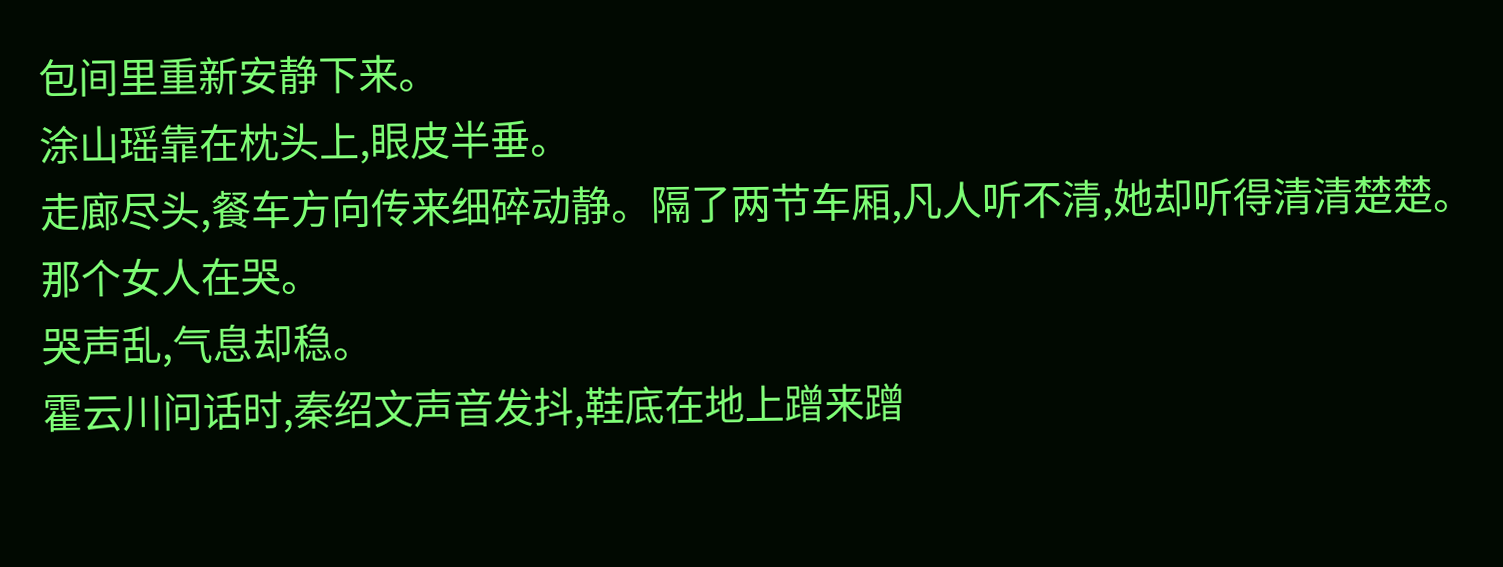包间里重新安静下来。
涂山瑶靠在枕头上,眼皮半垂。
走廊尽头,餐车方向传来细碎动静。隔了两节车厢,凡人听不清,她却听得清清楚楚。
那个女人在哭。
哭声乱,气息却稳。
霍云川问话时,秦绍文声音发抖,鞋底在地上蹭来蹭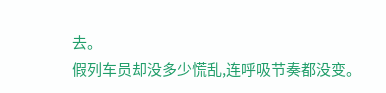去。
假列车员却没多少慌乱,连呼吸节奏都没变。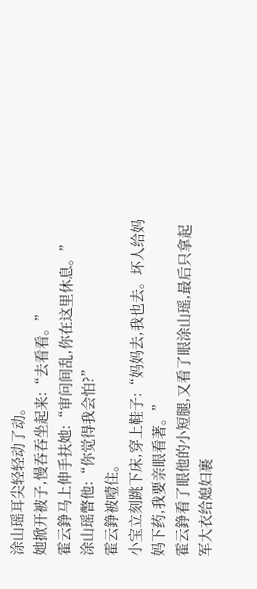涂山瑶耳尖轻轻动了动。
她掀开被子,慢吞吞坐起来:“去看看。”
霍云錚马上伸手扶她:“审问间乱,你在这里休息。”
涂山瑶瞥他:“你觉得我会怕?”
霍云錚被噎住。
小宝立刻跳下床,穿上鞋子:“妈妈去,我也去。坏人给妈妈下药,我要亲眼看著。”
霍云錚看了眼他的小短腿,又看了眼涂山瑶,最后只拿起军大衣给媳妇裹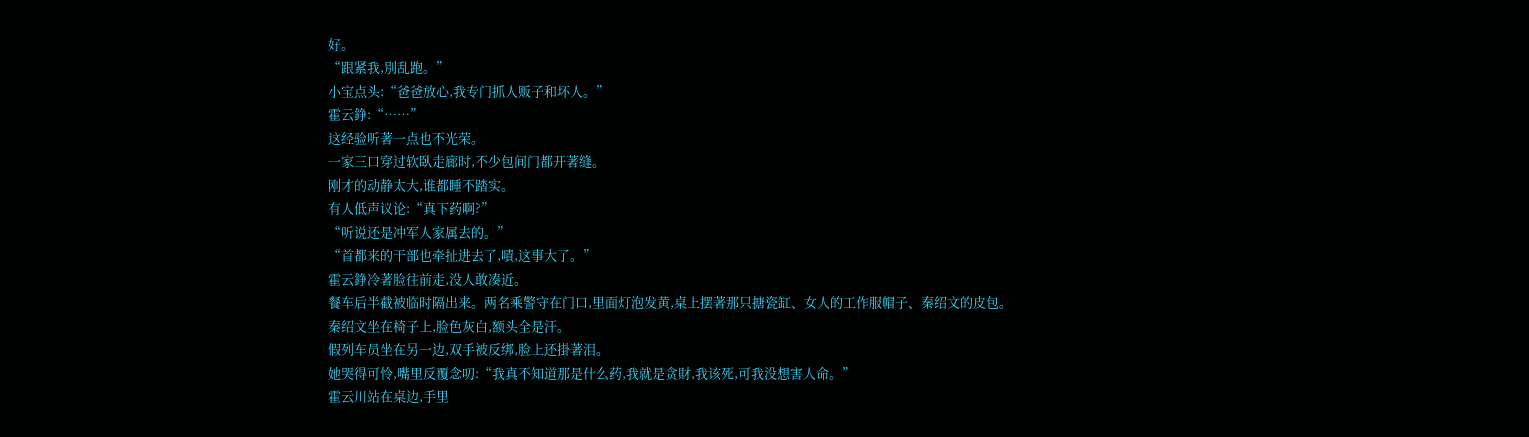好。
“跟紧我,別乱跑。”
小宝点头:“爸爸放心,我专门抓人贩子和坏人。”
霍云錚:“……”
这经验听著一点也不光荣。
一家三口穿过软臥走廊时,不少包间门都开著缝。
刚才的动静太大,谁都睡不踏实。
有人低声议论:“真下药啊?”
“听说还是冲军人家属去的。”
“首都来的干部也牵扯进去了,嘖,这事大了。”
霍云錚冷著脸往前走,没人敢凑近。
餐车后半截被临时隔出来。两名乘警守在门口,里面灯泡发黄,桌上摆著那只搪瓷缸、女人的工作服帽子、秦绍文的皮包。
秦绍文坐在椅子上,脸色灰白,额头全是汗。
假列车员坐在另一边,双手被反绑,脸上还掛著泪。
她哭得可怜,嘴里反覆念叨:“我真不知道那是什么药,我就是贪財,我该死,可我没想害人命。”
霍云川站在桌边,手里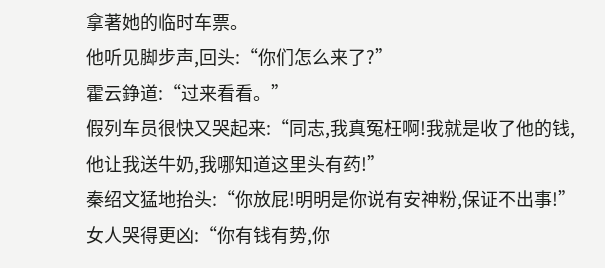拿著她的临时车票。
他听见脚步声,回头:“你们怎么来了?”
霍云錚道:“过来看看。”
假列车员很快又哭起来:“同志,我真冤枉啊!我就是收了他的钱,他让我送牛奶,我哪知道这里头有药!”
秦绍文猛地抬头:“你放屁!明明是你说有安神粉,保证不出事!”
女人哭得更凶:“你有钱有势,你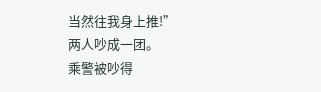当然往我身上推!”
两人吵成一团。
乘警被吵得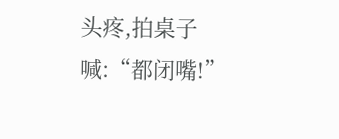头疼,拍桌子喊:“都闭嘴!”